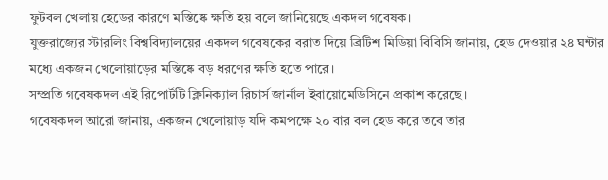ফুটবল খেলায় হেডের কারণে মস্তিষ্কে ক্ষতি হয় বলে জানিয়েছে একদল গবেষক।
যুক্তরাজ্যের স্টারলিং বিশ্ববিদ্যালয়ের একদল গবেষকের বরাত দিয়ে ব্রিটিশ মিডিয়া বিবিসি জানায়, হেড দেওয়ার ২৪ ঘন্টার মধ্যে একজন খেলোয়াড়ের মস্তিষ্কে বড় ধরণের ক্ষতি হতে পারে।
সম্প্রতি গবেষকদল এই রিপোর্টটি ক্লিনিক্যাল রিচার্স জার্নাল ইবায়োমেডিসিনে প্রকাশ করেছে।
গবেষকদল আরো জানায়, একজন খেলোয়াড় যদি কমপক্ষে ২০ বার বল হেড করে তবে তার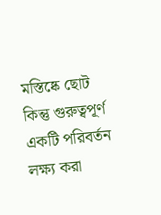মস্তিষ্কে ছোট কিন্তু গুরুত্বপূর্ণ একটি পরিবর্তন লক্ষ্য করা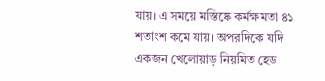যায়। এ সময়ে মস্তিষ্কে কর্মক্ষমতা ৪১ শতাংশ কমে যায়। অপরদিকে যদি একজন খেলোয়াড় নিয়মিত হেড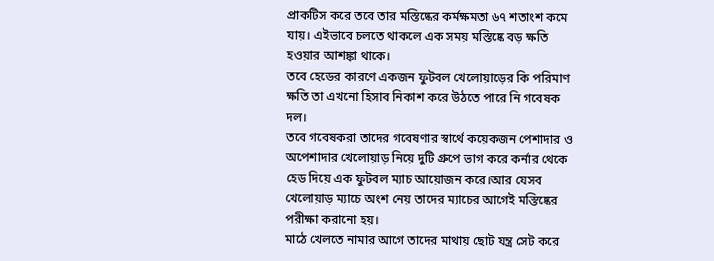প্রাকটিস করে তবে তার মস্তিষ্কের কর্মক্ষমতা ৬৭ শতাংশ কমে যায়। এইভাবে চলতে থাকলে এক সময় মস্তিষ্কে বড় ক্ষতি হওয়ার আশঙ্কা থাকে।
তবে হেডের কারণে একজন ফুটবল খেলোয়াড়ের কি পরিমাণ ক্ষতি তা এখনো হিসাব নিকাশ করে উঠতে পারে নি গবেষক দল।
তবে গবেষকরা তাদের গবেষণার স্বার্থে কয়েকজন পেশাদার ও অপেশাদার খেলোয়াড় নিয়ে দুটি গ্রুপে ভাগ করে কর্নার থেকে হেড দিয়ে এক ফুটবল ম্যাচ আয়োজন করে।আর যেসব খেলোয়াড় ম্যাচে অংশ নেয় তাদের ম্যাচের আগেই মস্তিষ্কের পরীক্ষা করানো হয়।
মাঠে খেলতে নামার আগে তাদের মাথায় ছোট যন্ত্র সেট করে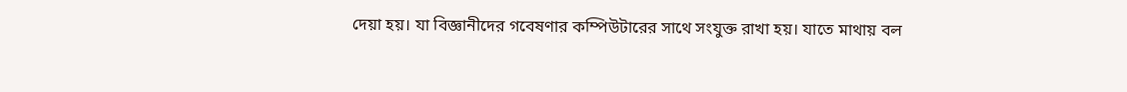দেয়া হয়। যা বিজ্ঞানীদের গবেষণার কম্পিউটারের সাথে সংযুক্ত রাখা হয়। যাতে মাথায় বল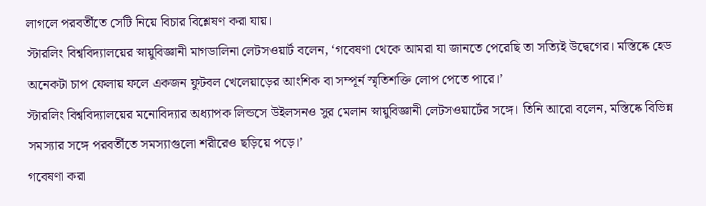লাগলে পরবর্তীতে সেটি নিয়ে বিচার বিশ্লেষণ করা যায়।
স্টারলিং বিশ্ববিদ্যালয়ের স্নায়ুবিজ্ঞানী মাগডালিনা লেটসওয়ার্ট বলেন, ‘গবেষণা থেকে আমরা যা জানতে পেরেছি তা সত্যিই উদ্বেগের। মস্তিষ্কে হেড অনেকটা চাপ ফেলায় ফলে একজন ফুটবল খেলেয়াড়ের আংশিক বা সম্পূর্ন স্মৃতিশক্তি লোপ পেতে পারে।’
স্টারলিং বিশ্ববিদ্যালয়ের মনোবিদ্যার অধ্যাপক লিন্ডসে উইলসনও সুর মেলান স্নায়ুবিজ্ঞানী লেটসওয়ার্টের সঙ্গে। তিনি আরো বলেন, মস্তিষ্কে বিভিন্ন সমস্যার সঙ্গে পরবর্তীতে সমস্যাগুলো শরীরেও ছড়িয়ে পড়ে।’
গবেষণা করা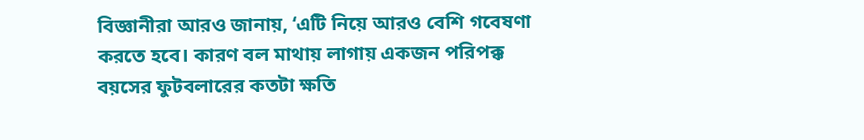বিজ্ঞানীরা আরও জানায়, ‘এটি নিয়ে আরও বেশি গবেষণা করতে হবে। কারণ বল মাথায় লাগায় একজন পরিপক্ক বয়সের ফুটবলারের কতটা ক্ষতি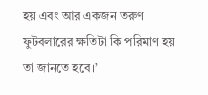হয় এবং আর একজন তরুণ ফুটবলারের ক্ষতিটা কি পরিমাণ হয় তা জানতে হবে।’